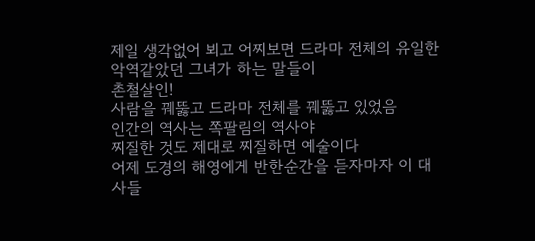제일 생각없어 뵈고 어찌보면 드라마 전체의 유일한 악역같았던 그녀가 하는 말들이
촌철살인!
사람을 꿰뚫고 드라마 전체를 꿰뚫고 있었음
인간의 역사는 쪽팔림의 역사야
찌질한 것도 제대로 찌질하면 예술이다
어제 도경의 해영에게 반한순간을 듣자마자 이 대사들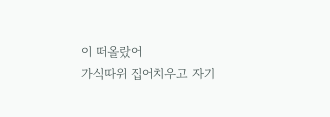이 떠올랐어
가식따위 집어치우고 자기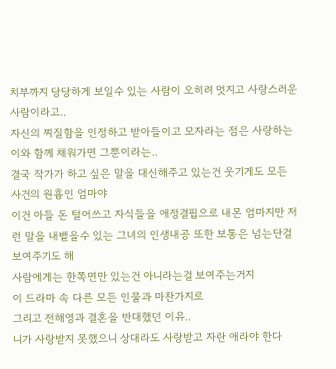치부까지 당당하게 보일수 있는 사람이 오히려 멋지고 사랑스러운 사람이라고..
자신의 찌질함을 인정하고 받아들이고 모자라는 점은 사랑하는 이와 함께 채워가면 그뿐이라는..
결국 작가가 하고 싶은 말을 대신해주고 있는건 웃기게도 모든 사건의 원흉인 엄마야
이건 아들 돈 털어쓰고 자식들을 애정결핍으로 내몬 엄마지만 저런 말을 내뱉을수 있는 그녀의 인생내공 또한 보통은 넘는단걸 보여주기도 해
사람에게는 한쪽면만 있는건 아니라는걸 보여주는거지
이 드라마 속 다른 모든 인물과 마찬가지로
그리고 전해영과 결혼을 반대했던 이유..
니가 사랑받지 못했으니 상대라도 사랑받고 자란 애라야 한다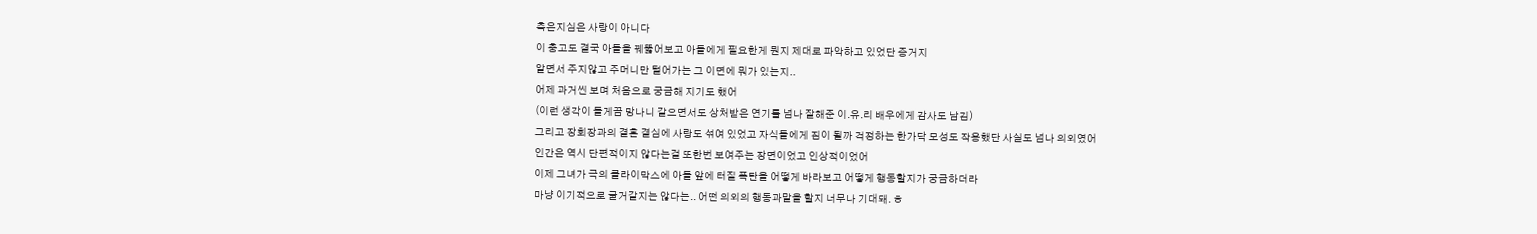측은지심은 사랑이 아니다
이 충고도 결국 아들을 꿰뚫어보고 아들에게 필요한게 뭔지 제대로 파악하고 있었단 증거지
알면서 주지않고 주머니만 털어가는 그 이면에 뭐가 있는지..
어제 과거씬 보며 처음으로 궁금해 지기도 했어
(이런 생각이 들게끔 망나니 같으면서도 상처받은 연기를 넘나 잘해준 이.유.리 배우에게 감사도 남김)
그리고 장회장과의 결혼 결심에 사랑도 섞여 있었고 자식들에게 짐이 될까 걱정하는 한가닥 모성도 작용했단 사실도 넘나 의외였어
인간은 역시 단편적이지 않다는걸 또한번 보여주는 장면이었고 인상적이었어
이제 그녀가 극의 클라이막스에 아들 앞에 터질 폭탄을 어떻게 바라보고 어떻게 행동할지가 궁금하더라
마냥 이기적으로 굴거같지는 않다는.. 어떤 의외의 행동과말을 할지 너무나 기대돼. ㅎ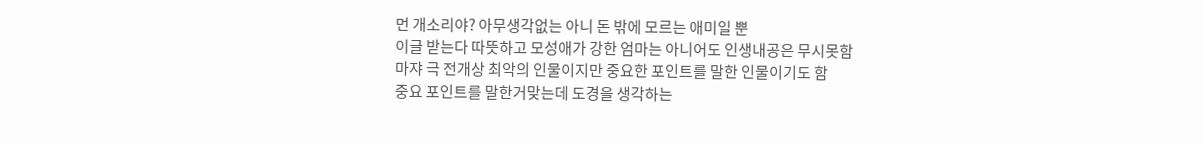먼 개소리야? 아무생각없는 아니 돈 밖에 모르는 애미일 뿐
이글 받는다 따뜻하고 모성애가 강한 엄마는 아니어도 인생내공은 무시못함
마쟈 극 전개상 최악의 인물이지만 중요한 포인트를 말한 인물이기도 함
중요 포인트를 말한거맞는데 도경을 생각하는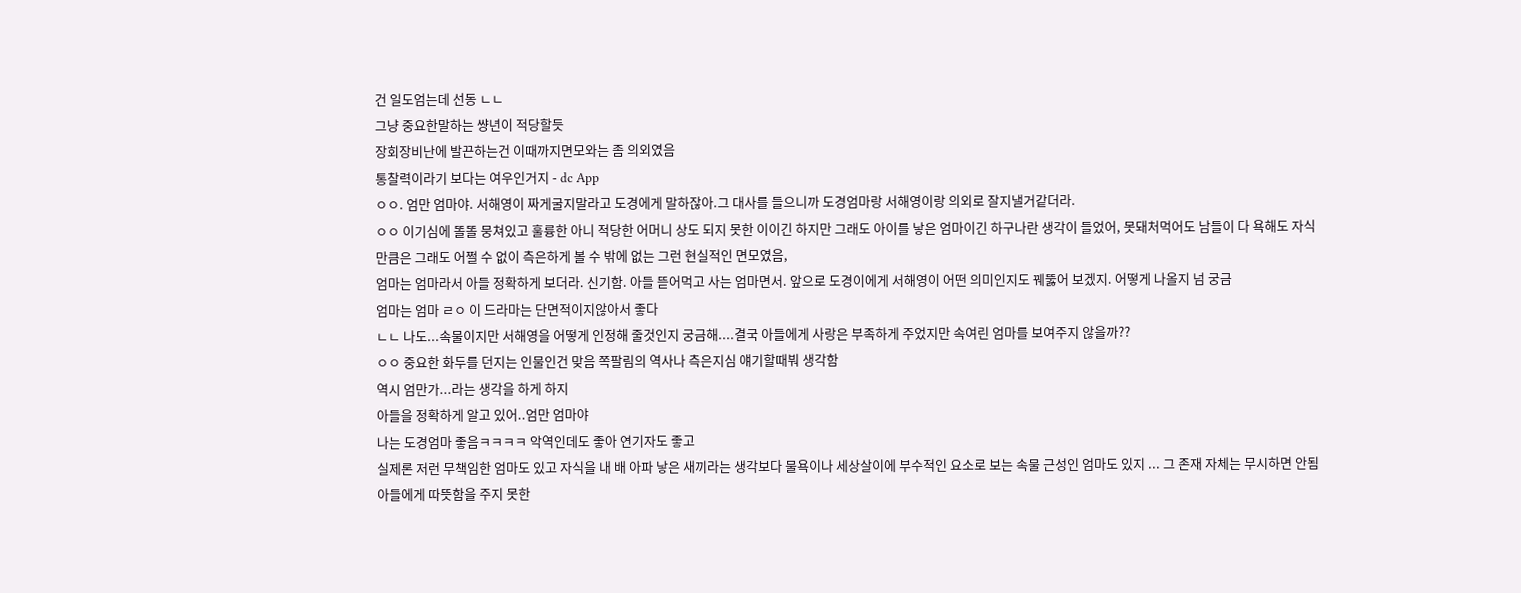건 일도엄는데 선동 ㄴㄴ
그냥 중요한말하는 썅년이 적당할듯
장회장비난에 발끈하는건 이때까지면모와는 좀 의외였음
통찰력이라기 보다는 여우인거지 - dc App
ㅇㅇ. 엄만 엄마야. 서해영이 짜게굴지말라고 도경에게 말하잖아.그 대사를 들으니까 도경엄마랑 서해영이랑 의외로 잘지낼거같더라.
ㅇㅇ 이기심에 똘똘 뭉쳐있고 훌륭한 아니 적당한 어머니 상도 되지 못한 이이긴 하지만 그래도 아이를 낳은 엄마이긴 하구나란 생각이 들었어, 못돼처먹어도 남들이 다 욕해도 자식만큼은 그래도 어쩔 수 없이 측은하게 볼 수 밖에 없는 그런 현실적인 면모였음,
엄마는 엄마라서 아들 정확하게 보더라. 신기함. 아들 뜯어먹고 사는 엄마면서. 앞으로 도경이에게 서해영이 어떤 의미인지도 꿰뚫어 보겠지. 어떻게 나올지 넘 궁금
엄마는 엄마 ㄹㅇ 이 드라마는 단면적이지않아서 좋다
ㄴㄴ 나도...속물이지만 서해영을 어떻게 인정해 줄것인지 궁금해....결국 아들에게 사랑은 부족하게 주었지만 속여린 엄마를 보여주지 않을까??
ㅇㅇ 중요한 화두를 던지는 인물인건 맞음 쪽팔림의 역사나 측은지심 얘기할때붜 생각함
역시 엄만가...라는 생각을 하게 하지
아들을 정확하게 알고 있어..엄만 엄마야
나는 도경엄마 좋음ㅋㅋㅋㅋ 악역인데도 좋아 연기자도 좋고
실제론 저런 무책임한 엄마도 있고 자식을 내 배 아파 낳은 새끼라는 생각보다 물욕이나 세상살이에 부수적인 요소로 보는 속물 근성인 엄마도 있지 ... 그 존재 자체는 무시하면 안됨
아들에게 따뜻함을 주지 못한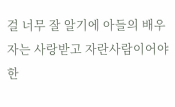걸 너무 잘 알기에 아들의 배우자는 사랑받고 자란사람이어야 한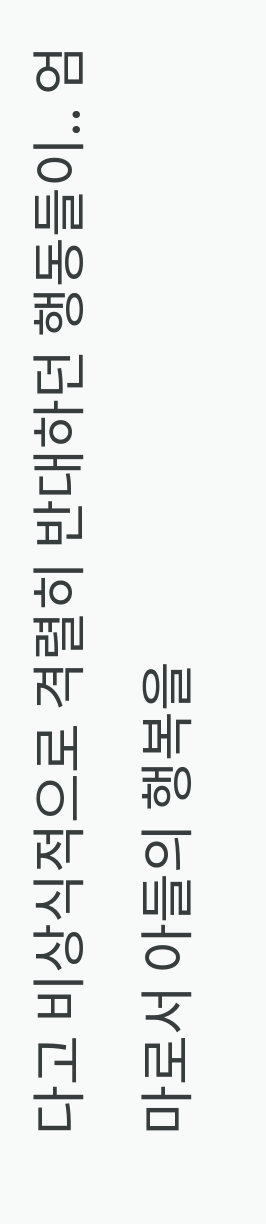다고 비상식적으로 격렬히 반대하던 행동들이.. 엄마로서 아들의 행복을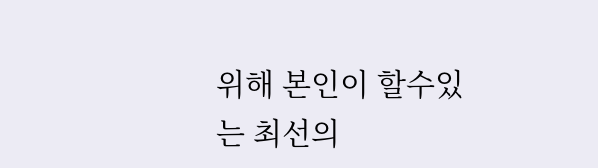위해 본인이 할수있는 최선의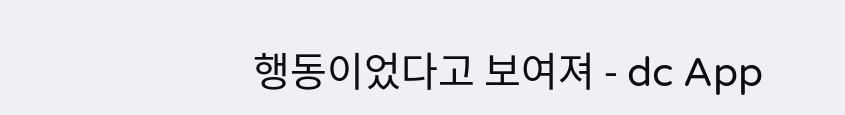행동이었다고 보여져 - dc App